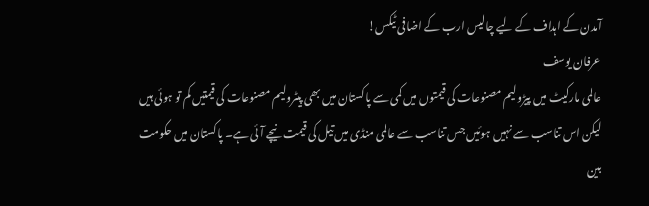آمدن کے اہداف کے لیے چالیس ارب کے اضافی ٹیکس!
عرفان یوسف
عالمی مارکیٹ میں پیڑولیم مصنوعات کی قیمتوں میں کمی سے پاکستان میں بھی پیٹرولیم مصنوعات کی قیمتیں کم تو ہوئی ہیں لیکن اس تناسب سے نہیں ہوئیں جس تناسب سے عالمی منڈی میں تیل کی قیمت نیچے آئی ہے۔ پاکستان میں حکومت بین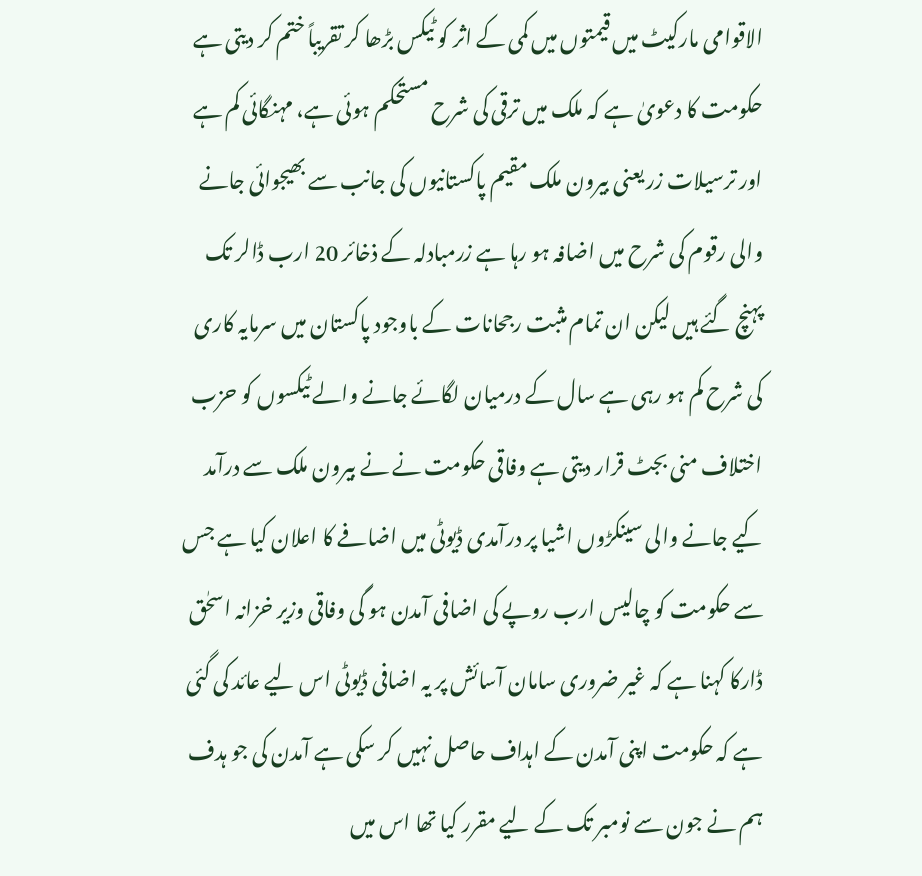الاقوامی مارکیٹ میں قیمتوں میں کمی کے اثر کو ٹیکس بڑھا کر تقریباً ختم کر دیتی ہے حکومت کا دعویٰ ہے کہ ملک میں ترقی کی شرح مستحکم ہوئی ہے، مہنگائی کم ہے اور ترسیلات زر یعنی بیرون ملک مقیم پاکستانیوں کی جانب سے بھیجوائی جانے والی رقوم کی شرح میں اضافہ ہو رہا ہے زرمبادلہ کے ذخائر 20 ارب ڈالر تک پہنچ گئے ہیں لیکن ان تمام مثبت رجحانات کے باوجود پاکستان میں سرمایہ کاری کی شرح کم ہو رہی ہے سال کے درمیان لگائے جانے والے ٹیکسوں کو حزب اختلاف منی بجٹ قرار دیتی ہے وفاقی حکومت نے نے بیرون ملک سے درآمد کیے جانے والی سینکڑوں اشیا پر درآمدی ڈیوٹی میں اضافے کا اعلان کیا ہے جس سے حکومت کو چالیس ارب روپے کی اضافی آمدن ہو گی وفاقی وزیر خزانہ اسحٰق ڈارکا کہنا ہے کہ غیر ضروری سامان آسائش پر یہ اضافی ڈیوٹی اس لیے عائد کی گئی ہے کہ حکومت اپنی آمدن کے اہداف حاصل نہیں کر سکی ہے آمدن کی جو ہدف ہم نے جون سے نومبر تک کے لیے مقرر کیا تھا اس میں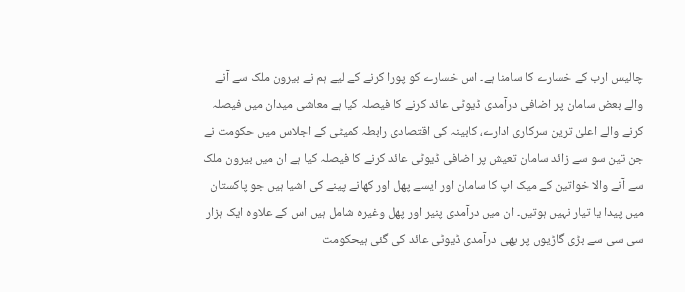چالیس ارب کے خسارے کا سامنا ہے۔ اس خسارے کو پورا کرنے کے لیے ہم نے بیرون ملک سے آنے والے بعض سامان پر اضافی درآمدی ڈیوٹی عائد کرنے کا فیصلہ کیا ہے معاشی میدان میں فیصلہ کرنے والے اعلیٰ ترین سرکاری ادارے، کابینہ کی اقتصادی رابطہ کمیٹی کے اجلاس میں حکومت نے جن تین سو سے زائد سامان تعیش پر اضافی ڈیوٹی عائد کرنے کا فیصلہ کیا ہے ان میں بیرون ملک سے آنے والا خواتین کے میک اپ کا سامان اور ایسے پھل اور کھانے پینے کی اشیا ہیں جو پاکستان میں پیدا یا تیار نہیں ہوتیں۔ ان میں درآمدی پنیر اور پھل وغیرہ شامل ہیں اس کے علاوہ ایک ہزار سی سی سے بڑی گاڑیوں پر بھی درآمدی ڈیوٹی عائد کی گئی ہیحکومت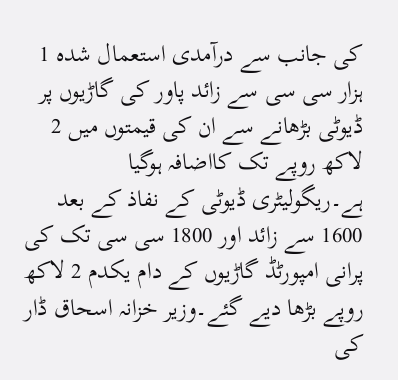کی جانب سے درآمدی استعمال شدہ 1 ہزار سی سی سے زائد پاور کی گاڑیوں پر ڈیوٹی بڑھانے سے ان کی قیمتوں میں 2 لاکھ روپے تک کااضافہ ہوگیا ہے۔ریگولیٹری ڈیوٹی کے نفاذ کے بعد 1600 سے زائد اور 1800 سی سی تک کی پرانی امپورٹڈ گاڑیوں کے دام یکدم 2 لاکھ روپے بڑھا دیے گئے۔وزیر خزانہ اسحاق ڈار کی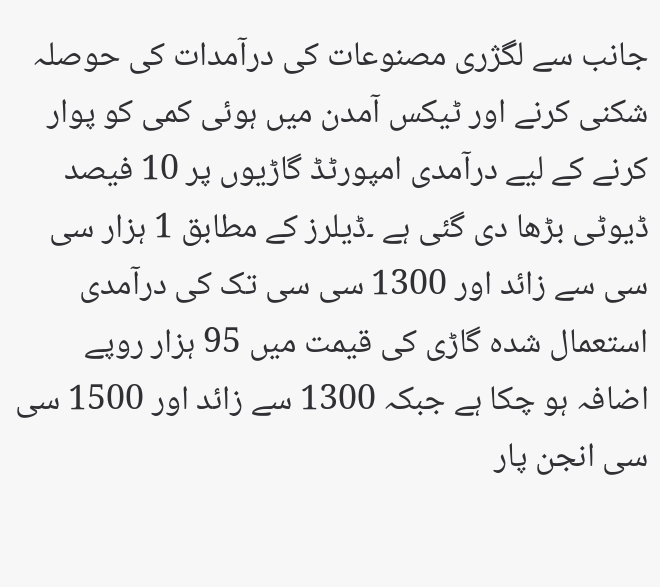جانب سے لگژری مصنوعات کی درآمدات کی حوصلہ شکنی کرنے اور ٹیکس آمدن میں ہوئی کمی کو پوار کرنے کے لیے درآمدی امپورٹڈ گاڑیوں پر 10 فیصد ڈیوٹی بڑھا دی گئی ہے ۔ڈیلرز کے مطابق 1 ہزار سی سی سے زائد اور 1300 سی سی تک کی درآمدی استعمال شدہ گاڑی کی قیمت میں 95 ہزار روپے اضافہ ہو چکا ہے جبکہ 1300 سے زائد اور 1500 سی سی انجن پار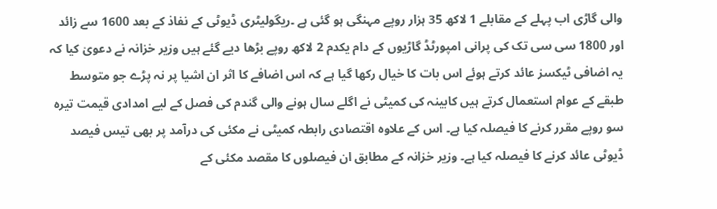والی گاڑی اب پہلے کے مقابلے 1 لاکھ 35 ہزار روپے مہنگی ہو گئی ہے ۔ریگولیٹری ڈیوٹی کے نفاذ کے بعد 1600 سے زائد اور 1800 سی سی تک کی پرانی امپورٹڈ گاڑیوں کے دام یکدم 2 لاکھ روپے بڑھا دیے گئے ہیں وزیر خزانہ نے دعویٰ کیا کہ یہ اضافی ٹیکسز عائد کرتے ہوئے اس بات کا خیال رکھا گیا ہے کہ اس اضافے کا اثر ان اشیا پر نہ پڑے جو متوسط طبقے کے عوام استعمال کرتے ہیں کابینہ کی کمیٹی نے اگلے سال ہونے والی گندم کی فصل کے لیے امدادی قیمت تیرہ سو روپے مقرر کرنے کا فیصلہ کیا ہے۔ اس کے علاوہ اقتصادی رابطہ کمیٹی نے مکئی کی درآمد پر بھی تیس فیصد ڈیوٹی عائد کرنے کا فیصلہ کیا ہے۔ وزیر خزانہ کے مطابق ان فیصلوں کا مقصد مکئی کے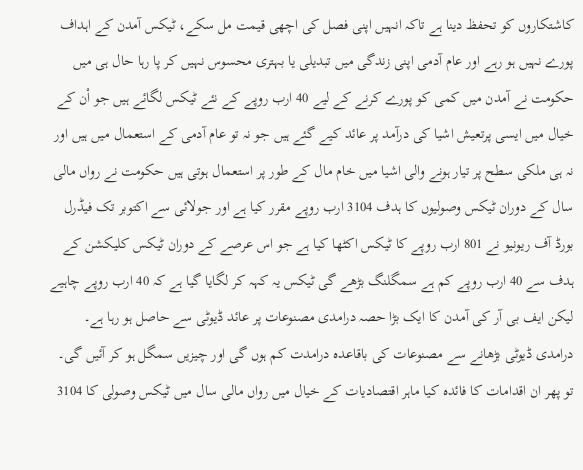کاشتکاروں کو تحفظ دینا ہے تاکہ انہیں اپنی فصل کی اچھی قیمت مل سکے، ٹیکس آمدن کے اہداف پورے نہیں ہو رہے اور عام آدمی اپنی زندگی میں تبدیلی یا بہتری محسوس نہیں کر پا رہا حال ہی میں حکومت نے آمدن میں کمی کو پورے کرنے کے لیے 40 ارب روپے کے نئے ٹیکس لگائے ہیں جو اْن کے خیال میں ایسی پرتعیش اشیا کی درآمد پر عائد کیے گئے ہیں جو نہ تو عام آدمی کے استعمال میں ہیں اور نہ ہی ملکی سطح پر تیار ہونے والی اشیا میں خام مال کے طور پر استعمال ہوتی ہیں حکومت نے رواں مالی سال کے دوران ٹیکس وصولیوں کا ہدف 3104 ارب روپے مقرر کیا ہے اور جولائی سے اکتوبر تک فیڈرل بورڈ آف ریونیو نے 801 ارب روپے کا ٹیکس اکٹھا کیا ہے جو اس عرصے کے دوران ٹیکس کلیکشن کے ہدف سے 40 ارب روپے کم ہے سمگلنگ بڑھے گی ٹیکس یہ کہہ کر لگایا گیا ہے کہ 40 ارب روپے چاہیے لیکن ایف بی آر کی آمدن کا ایک بڑا حصہ درامدی مصنوعات پر عائد ڈیوٹی سے حاصل ہو رہا ہے۔ درامدی ڈیوٹی بڑھانے سے مصنوعات کی باقاعدہ درامدت کم ہوں گی اور چیزیں سمگل ہو کر آئیں گی۔ تو پھر ان اقدامات کا فائدہ کیا ماہر اقتصادیات کے خیال میں رواں مالی سال میں ٹیکس وصولی کا 3104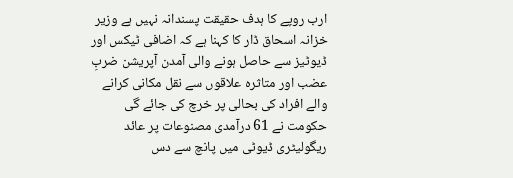ارب روپے کا ہدف حقیقت پسندانہ نہیں ہے وزیر خزانہ اسحاق ڈار کا کہنا ہے کہ اضافی ٹیکس اور ڈیوٹیز سے حاصل ہونے والی آمدن آپریشن ضربِ عضب اور متاثرہ علاقوں سے نقل مکانی کرانے والے افراد کی بحالی پر خرچ کی جائے گی حکومت نے 61 درآمدی مصنوعات پر عائد ریگولیٹری ڈیوٹی میں پانچ سے دس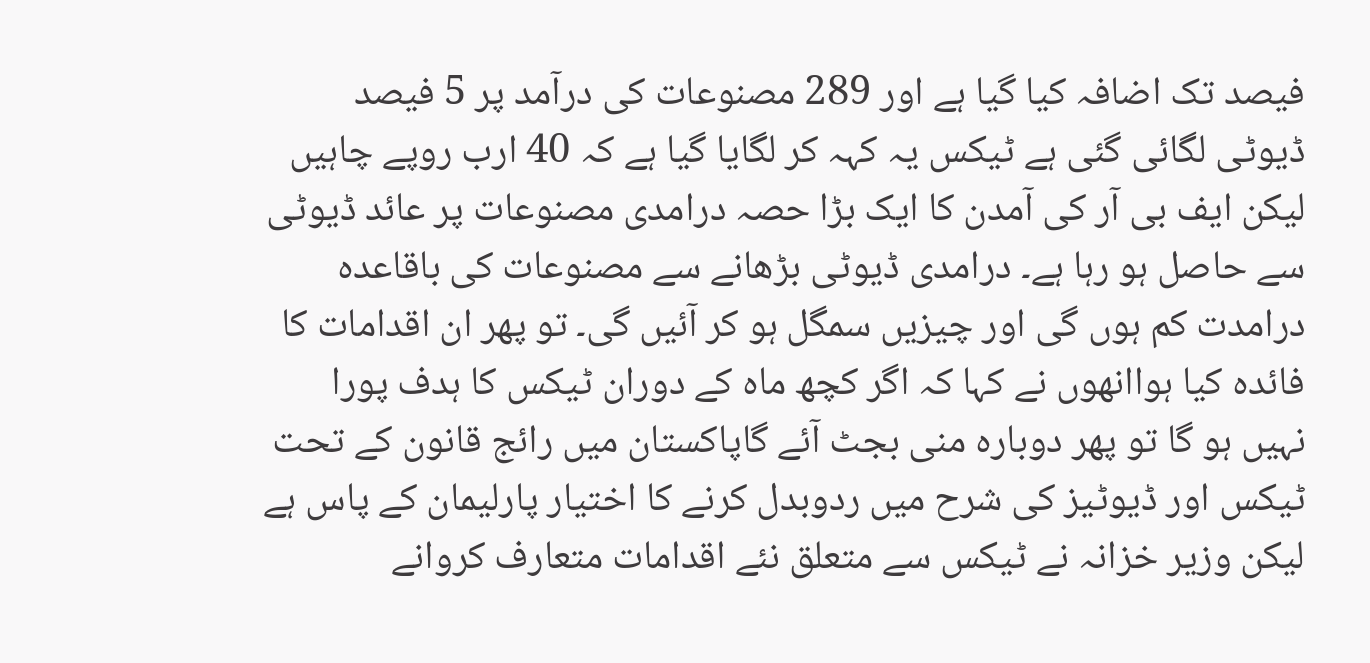فیصد تک اضافہ کیا گیا ہے اور 289 مصنوعات کی درآمد پر 5 فیصد ڈیوٹی لگائی گئی ہے ٹیکس یہ کہہ کر لگایا گیا ہے کہ 40 ارب روپے چاہیں لیکن ایف بی آر کی آمدن کا ایک بڑا حصہ درامدی مصنوعات پر عائد ڈیوٹی سے حاصل ہو رہا ہے۔ درامدی ڈیوٹی بڑھانے سے مصنوعات کی باقاعدہ درامدت کم ہوں گی اور چیزیں سمگل ہو کر آئیں گی۔ تو پھر ان اقدامات کا فائدہ کیا ہواانھوں نے کہا کہ اگر کچھ ماہ کے دوران ٹیکس کا ہدف پورا نہیں ہو گا تو پھر دوبارہ منی بجٹ آئے گاپاکستان میں رائج قانون کے تحت ٹیکس اور ڈیوٹیز کی شرح میں ردوبدل کرنے کا اختیار پارلیمان کے پاس ہے لیکن وزیر خزانہ نے ٹیکس سے متعلق نئے اقدامات متعارف کروانے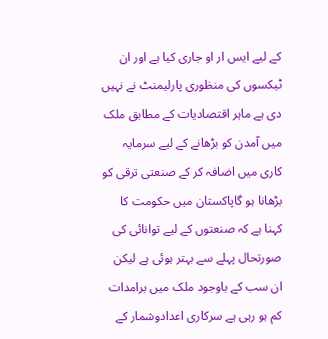کے لیے ایس ار او جاری کیا ہے اور ان ٹیکسوں کی منظوری پارلیمنٹ نے نہیں دی ہے ماہر اقتصادیات کے مطابق ملک میں آمدن کو بڑھانے کے لیے سرمایہ کاری میں اضافہ کر کے صنعتی ترقی کو بڑھانا ہو گاپاکستان میں حکومت کا کہنا ہے کہ صنعتوں کے لیے توانائی کی صورتحال پہلے سے بہتر ہوئی ہے لیکن ان سب کے باوجود ملک میں برامدات کم ہو رہی ہے سرکاری اعدادوشمار کے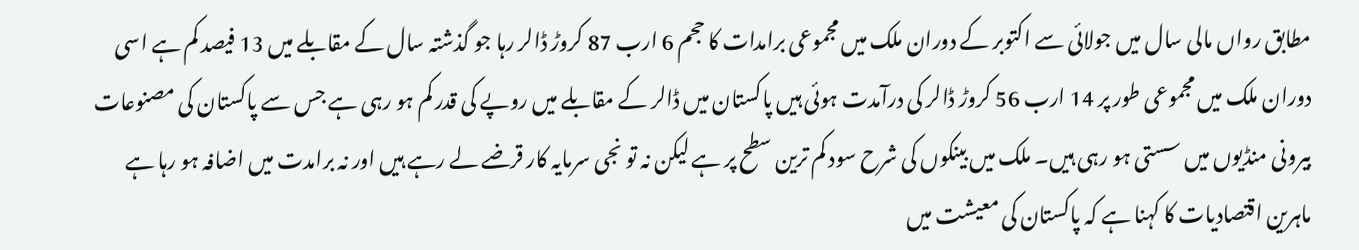مطابق رواں مالی سال میں جولائی سے اکتوبر کے دوران ملک میں مجموعی برامدات کا حجم 6 ارب 87 کروڑ ڈالر رہا جو گذشتہ سال کے مقابلے میں 13 فیصد کم ہے اسی دوران ملک میں مجموعی طور پر 14 ارب 56 کروڑ ڈالر کی درآمدت ہوئی ہیں پاکستان میں ڈالر کے مقابلے میں روپے کی قدر کم ہو رہی ہے جس سے پاکستان کی مصنوعات بیرونی منڈیوں میں سستی ہو رہی ہیں۔ ملک میں بینکوں کی شرح سود کم ترین سطح پر ہے لیکن نہ تو نجی سرمایہ کار قرضے لے رہے ہیں اور نہ برامدت میں اضافہ ہو رہا ہے ماہرین اقتصادیات کا کہنا ہے کہ پاکستان کی معیشت میں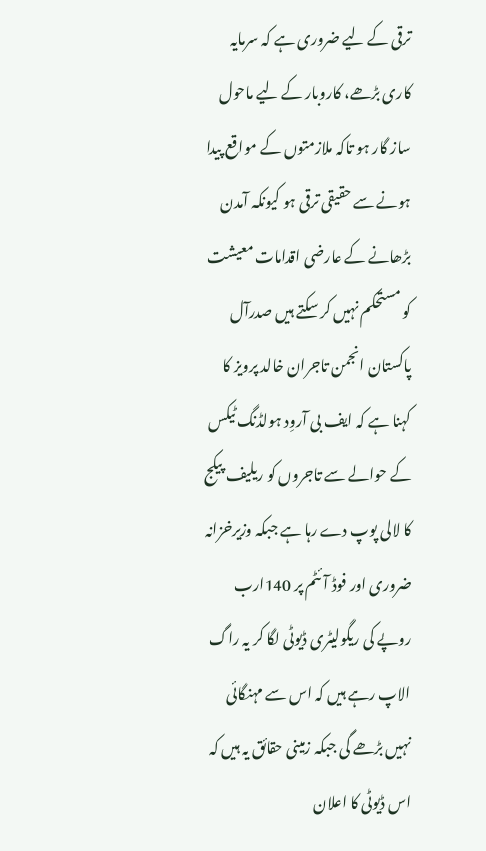ترقی کے لیے ضروری ہے کہ سرمایہ کاری بڑھے، کاروبار کے لیے ماحول ساز گار ہو تاکہ ملازمتوں کے مواقع پیدا ہونے سے حقیقی ترقی ہو کیونکہ آمدن بڑھانے کے عارضی اقدامات معیشت کو مستحکم نہیں کر سکتے ہیں صدرآل پاکستان انجمن تاجران خالد پرویز کا کہنا ہے کہ ایف بی آروِد ہولڈنگ ٹیکس کے حوالے سے تاجروں کو ریلیف پیکج کا لالی پوپ دے رہا ہے جبکہ وزیرخزانہ ضروری اور فوڈ آئٹم پر 140ارب روپے کی ریگولیٹری ڈیوٹی لگا کر یہ راگ الاپ رہے ہیں کہ اس سے مہنگائی نہیں بڑھے گی جبکہ زمینی حقائق یہ ہیں کہ اس ڈیوٹی کا اعلان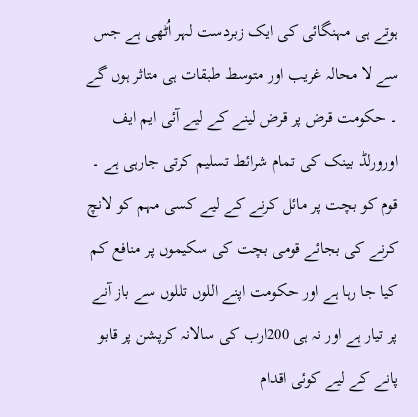ہوتے ہی مہنگائی کی ایک زبردست لہر اُٹھی ہے جس سے لا محالہ غریب اور متوسط طبقات ہی متاثر ہوں گے ۔ حکومت قرض پر قرض لینے کے لیے آئی ایم ایف اورورلڈ بینک کی تمام شرائط تسلیم کرتی جارہی ہے ۔ قوم کو بچت پر مائل کرنے کے لیے کسی مہم کو لانچ کرنے کی بجائے قومی بچت کی سکیموں پر منافع کم کیا جا رہا ہے اور حکومت اپنے اللوں تللوں سے باز آنے پر تیار ہے اور نہ ہی 200ارب کی سالانہ کرپشن پر قابو پانے کے لیے کوئی اقدام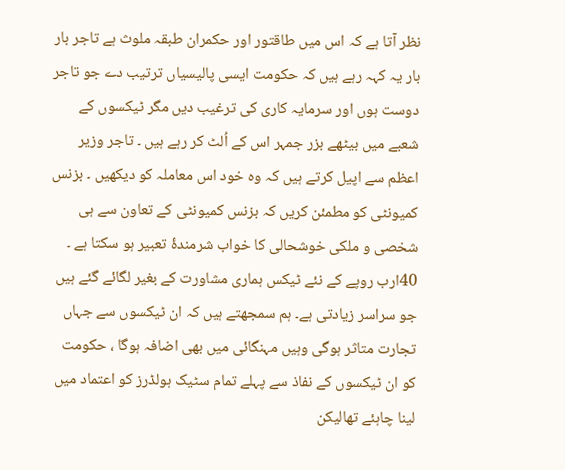نظر آتا ہے کہ اس میں طاقتور اور حکمران طبقہ ملوث ہے تاجر بار بار یہ کہہ رہے ہیں کہ حکومت ایسی پالیسیاں ترتیب دے جو تاجر دوست ہوں اور سرمایہ کاری کی ترغیب دیں مگر ٹیکسوں کے شعبے میں بیٹھے بزر جمہر اس کے اُلٹ کر رہے ہیں ۔ تاجر وزیر اعظم سے اپیل کرتے ہیں کہ وہ خود اس معاملہ کو دیکھیں ۔ بزنس کمیونٹی کو مطمئن کریں کہ بزنس کمیونٹی کے تعاون سے ہی شخصی و ملکی خوشحالی کا خواب شرمندۂ تعبیر ہو سکتا ہے ۔ 40ارب روپے کے نئے ٹیکس ہماری مشاورت کے بغیر لگائے گئے ہیں جو سراسر زیادتی ہے۔ ہم سمجھتے ہیں کہ ان ٹیکسوں سے جہاں تجارت متاثر ہوگی وہیں مہنگائی میں بھی اضافہ ہوگا ، حکومت کو ان ٹیکسوں کے نفاذ سے پہلے تمام سٹیک ہولڈرز کو اعتماد میں لینا چاہئے تھالیکن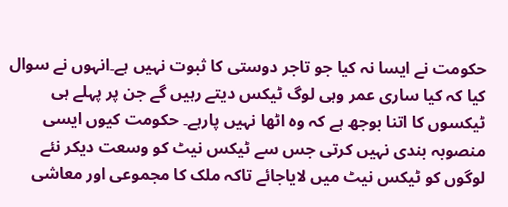حکومت نے ایسا نہ کیا جو تاجر دوستی کا ثبوت نہیں ہے۔انہوں نے سوال کیا کہ کیا ساری عمر وہی لوگ ٹیکس دیتے رہیں گے جن پر پہلے ہی ٹیکسوں کا اتنا بوجھ ہے کہ وہ اٹھا نہیں پارہے۔ حکومت کیوں ایسی منصوبہ بندی نہیں کرتی جس سے ٹیکس نیٹ کو وسعت دیکر نئے لوگوں کو ٹیکس نیٹ میں لایاجائے تاکہ ملک کا مجموعی اور معاشی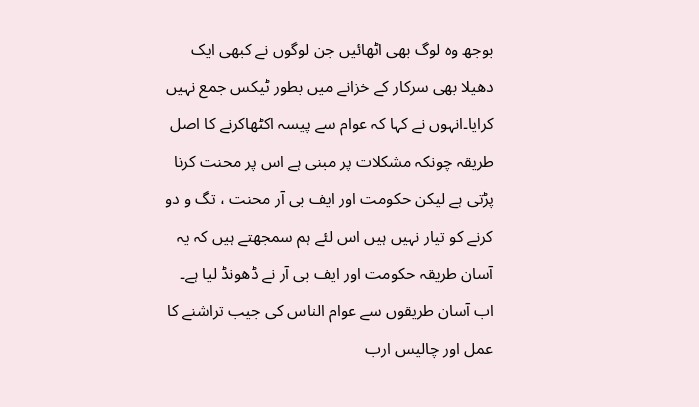بوجھ وہ لوگ بھی اٹھائیں جن لوگوں نے کبھی ایک دھیلا بھی سرکار کے خزانے میں بطور ٹیکس جمع نہیں کرایا۔انہوں نے کہا کہ عوام سے پیسہ اکٹھاکرنے کا اصل طریقہ چونکہ مشکلات پر مبنی ہے اس پر محنت کرنا پڑتی ہے لیکن حکومت اور ایف بی آر محنت ، تگ و دو کرنے کو تیار نہیں ہیں اس لئے ہم سمجھتے ہیں کہ یہ آسان طریقہ حکومت اور ایف بی آر نے ڈھونڈ لیا ہے۔ اب آسان طریقوں سے عوام الناس کی جیب تراشنے کا عمل اور چالیس ارب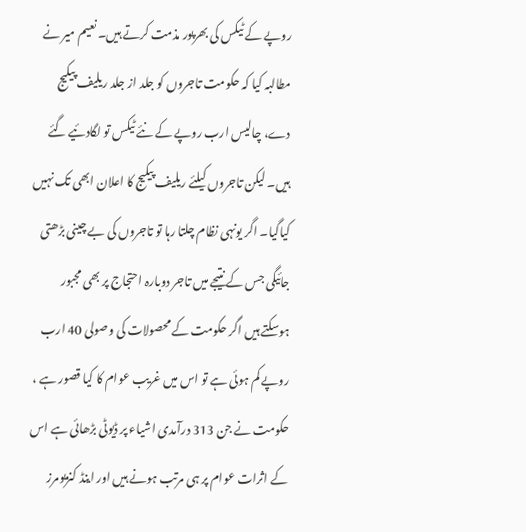روپے کے ٹیکس کی بھرپور مذمت کرتے ہیں۔ نعیم میر نے مطالبہ کیا کہ حکومت تاجروں کو جلد از جلد ریلیف پیکیج دے، چالیس ارب روپے کے نئے ٹیکس تو لگادئیے گئے ہیں۔ لیکن تاجروں کیلئے ریلیف پیکیج کا اعلان ابھی تک نہیں کیاگیا۔ اگر یونہی نظام چلتا رہا تو تاجروں کی بے چینی بڑھتی جائیگی جس کے نتیجے میں تاجر دوبارہ احتجاج پر بھی مجبور ہوسکتے ہیں اگر حکومت کے محصولات کی وصولی 40 ارب روپے کم ہوئی ہے تو اس میں غریب عوام کا کیا قصور ہے ، حکومت نے جن 313 درآمدی اشیاء پر ڈیوٹی بڑھائی ہے اس کے اثرات عوام پر ہی مرتب ہونے ہیں اور اینڈ کنزیومرز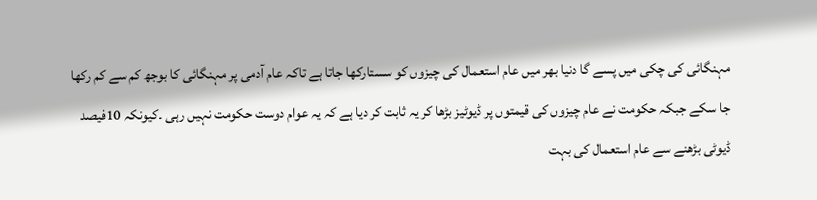مہنگائی کی چکی میں پسے گا دنیا بھر میں عام استعمال کی چیزوں کو سستارکھا جاتا ہے تاکہ عام آدمی پر مہنگائی کا بوجھ کم سے کم رکھا جا سکے جبکہ حکومت نے عام چیزوں کی قیمتوں پر ڈیوٹیز بڑھا کر یہ ثابت کر دیا ہے کہ یہ عوام دوست حکومت نہیں رہی ۔کیونکہ 10فیصد ڈیوٹی بڑھنے سے عام استعمال کی بہت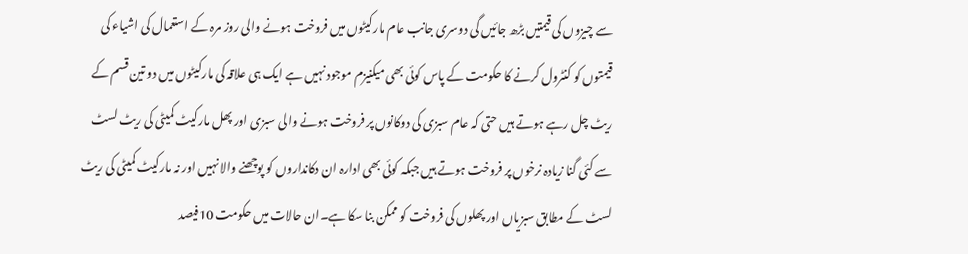سے چیزوں کی قیمتیں بڑھ جائیں گی دوسری جانب عام مارکیٹوں میں فروخت ہونے والی روز مرہ کے استعمال کی اشیاء کی قیمتوں کو کنٹرول کرنے کا حکومت کے پاس کوئی بھی میکنیزم موجود نہیں ہے ایک ہی علاقہ کی مارکیٹوں میں دو تین قسم کے ریٹ چل رہے ہوتے ہیں حتی کہ عام سبزی کی دوکانوں پر فروخت ہونے والی سبزی اور پھل مارکیٹ کمیٹی کی ریٹ لسٹ سے کئی گنا زیادہ نرخوں پر فروخت ہوتے ہیں جبکہ کوئی بھی ادارہ ان دکانداروں کو پوچھنے والا نہیں اور نہ مارکیٹ کمیٹی کی ریٹ لسٹ کے مطابق سبزیاں اور پھلوں کی فروخت کو ممکن بنا سکا ہے۔ان حالات میں حکومت 10فیصد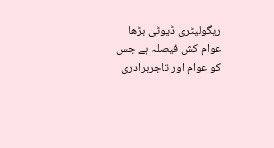ریگولیٹری ڈیوٹی بڑھا عوام کش فیصلہ ہے جس کو عوام اور تاجربرادری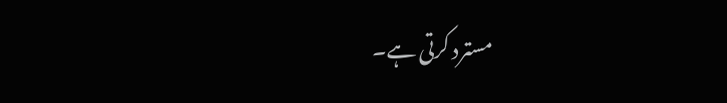مسترد کرتی ہے۔